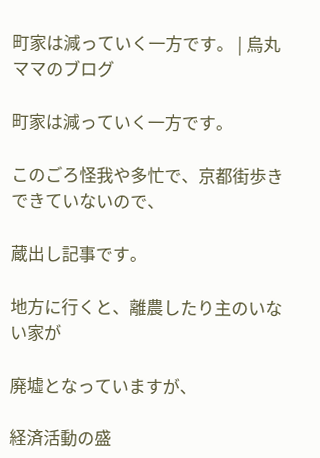町家は減っていく一方です。 | 烏丸ママのブログ

町家は減っていく一方です。

このごろ怪我や多忙で、京都街歩きできていないので、

蔵出し記事です。

地方に行くと、離農したり主のいない家が

廃墟となっていますが、

経済活動の盛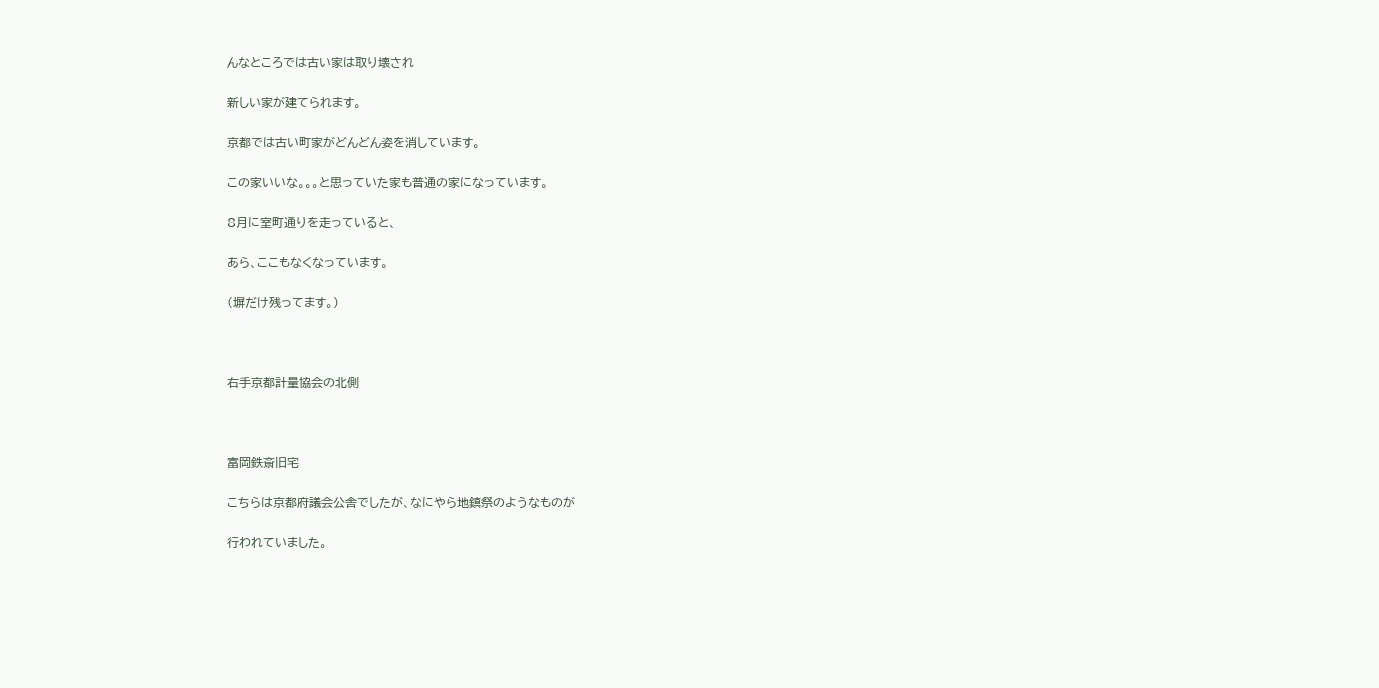んなところでは古い家は取り壊され

新しい家が建てられます。

京都では古い町家がどんどん姿を消しています。

この家いいな。。。と思っていた家も普通の家になっています。

8月に室町通りを走っていると、

あら、ここもなくなっています。

(塀だけ残ってます。)



右手京都計量協会の北側



富岡鉄斎旧宅

こちらは京都府議会公舎でしたが、なにやら地鎮祭のようなものが

行われていました。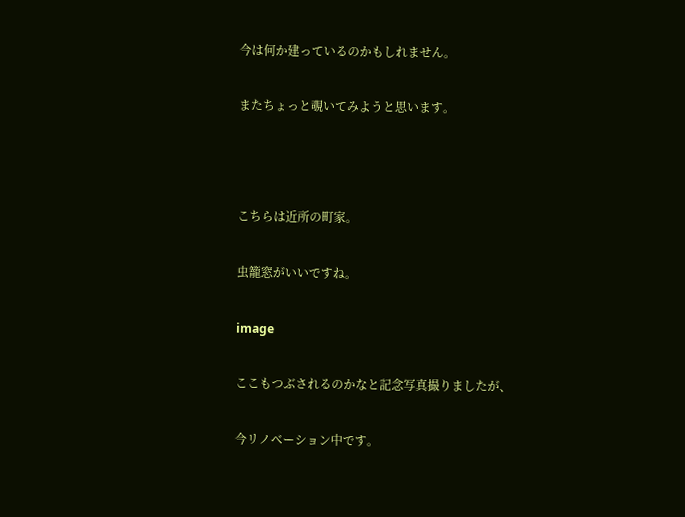今は何か建っているのかもしれません。

またちょっと覗いてみようと思います。



こちらは近所の町家。

虫籠窓がいいですね。

image

ここもつぶされるのかなと記念写真撮りましたが、

今リノベーション中です。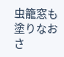虫籠窓も塗りなおさ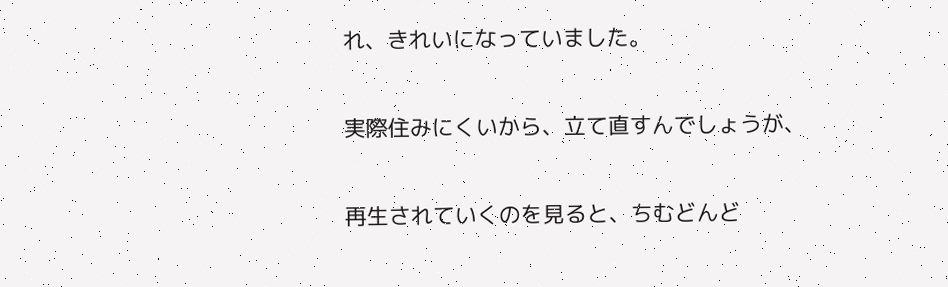れ、きれいになっていました。

実際住みにくいから、立て直すんでしょうが、

再生されていくのを見ると、ちむどんど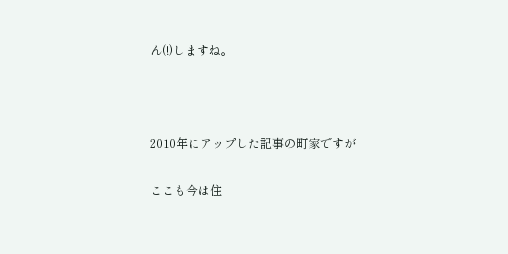ん(!)しますね。



2010年にアップした記事の町家ですが

ここも今は住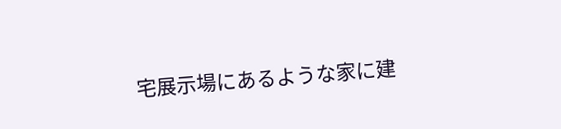宅展示場にあるような家に建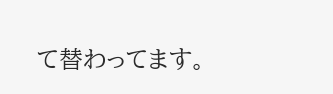て替わってます。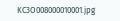KC3O008000010001.jpg